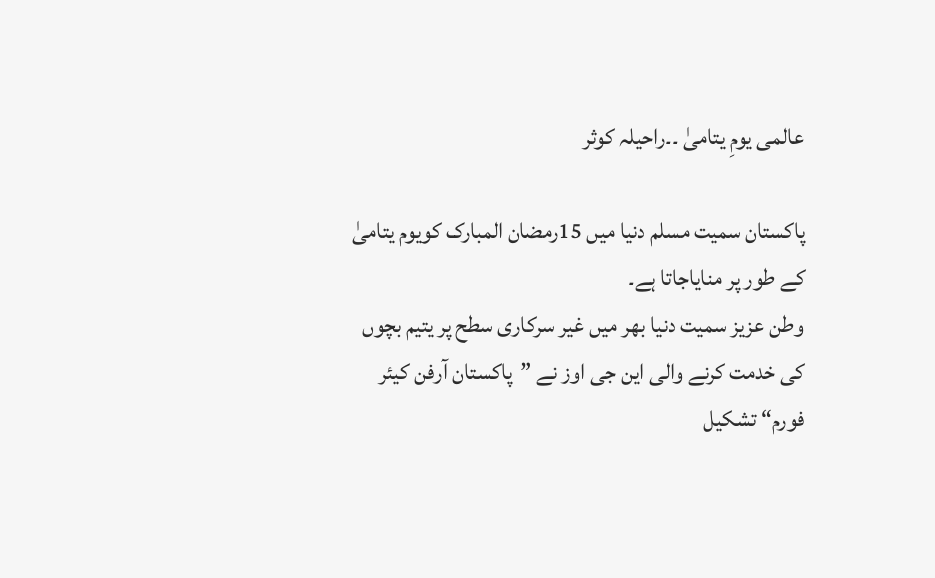عالمی یومِ یتامیٰ ۔۔راحیلہ کوثر

پاکستان سمیت مسلم دنیا میں 15رمضان المبارک کویوم یتامیٰ کے طور پر منایاجاتا ہے۔
وطن عزیز سمیت دنیا بھر میں غیر سرکاری سطح پر یتیم بچوں کی خدمت کرنے والی این جی اوز نے ”پاکستان آرفن کیئر فورم“ تشکیل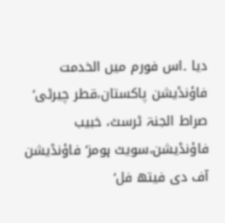دیا ۔اس فورم میں الخدمت فاؤنڈیشن پاکستان،قطر چیرٹی‘ صراط الجنۃ ٹرسٹ، خبیب فاؤنڈیشن،سویٹ ہومز‘ فاؤنڈیشن آف دی فیتھ فل‘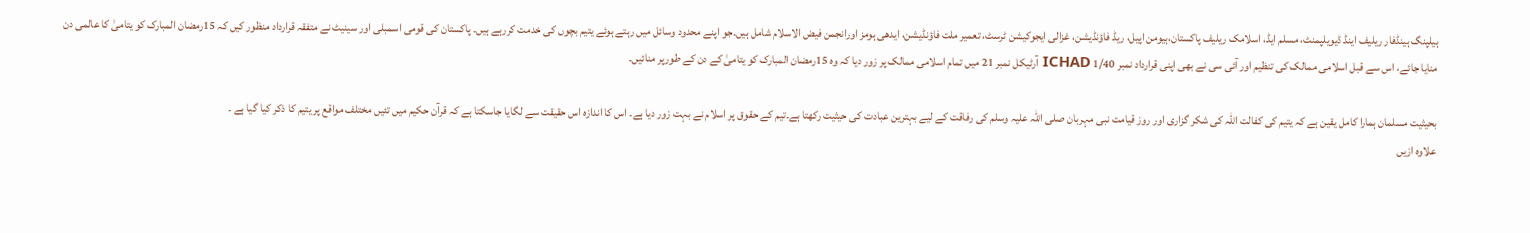ہیلپنگ ہینڈفار ریلیف اینڈ ڈیویلپمنٹ، مسلم ایڈ، اسلامک ریلیف پاکستان،ہیومن اپیل، ریڈ فاؤنڈیشن، غزالی ایجوکیشن ٹرسٹ، تعمیر ملت فاؤنڈیشن، ایدھی ہومز اورانجمن فیض الاسلام شامل ہیں۔جو اپنے محدود وسائل میں رہتے ہوئے یتیم بچوں کی خدمت کررہے ہیں۔ پاکستان کی قومی اسمبلی اور سینیٹ نے متفقہ قرارداد منظور کیں کہ 15رمضان المبارک کو یتامیٰ کا عالمی دن منایا جائے، اس سے قبل اسلامی ممالک کی تنظیم اور آئی سی نے بھی اپنی قرارداد نمبر 1/40 ICHAD آرٹیکل نمبر 21 میں تمام اسلامی ممالک پر زور دیا کہ وہ 15رمضان المبارک کو یتامیٰ کے دن کے طورپر منائیں۔

بحیثیت مسلمان ہمارا کامل یقین ہے کہ یتیم کی کفالت اللہ کی شکر گزاری اور روز قیامت نبی مہربان صلی اللہ علیہ وسلم کی رفاقت کے لیے بہترین عبادت کی حیثیت رکھتا ہے۔تیم کے حقوق پر اسلام نے بہت زور دیا ہے۔ اس کا اندازہ اس حقیقت سے لگایا جاسکتا ہے کہ قرآن حکیم میں تئیں مختلف مواقع پر یتیم کا ذکر کیا گیا ہے ۔
علاوہ ازیں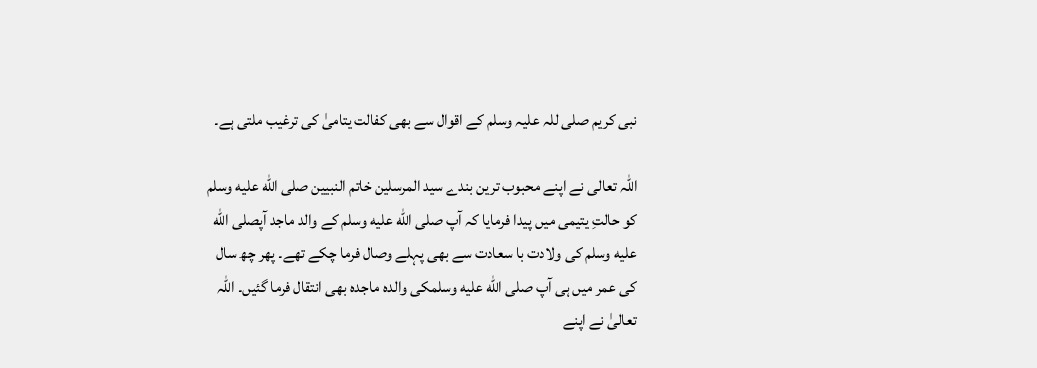نبی کریم صلی للہ علیہ وسلم کے اقوال سے بھی کفالت یتامیٰ کی ترغیب ملتی ہے۔

اللہ تعالی نے اپنے محبوب ترین بندے سید المرسلین خاتم النبیین صلى الله عليه وسلم کو حالتِ یتیمی میں پیدا فرمایا کہ آپ صلى الله عليه وسلم کے والد ماجد آپصلى الله عليه وسلم کی ولادت با سعادت سے بھی پہلے وصال فرما چکے تھے۔ پھر چھ سال کی عمر میں ہی آپ صلى الله عليه وسلمکی والدہ ماجدہ بھی انتقال فرما گئیں۔ اللہ تعالیٰ نے اپنے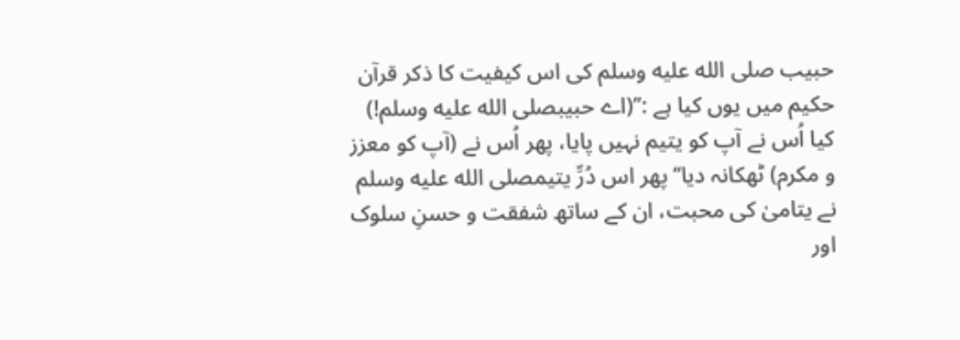حبیب صلى الله عليه وسلم کی اس کیفیت کا ذکر قرآن حکیم میں یوں کیا ہے :’’(اے حبیبصلى الله عليه وسلم!) کیا اُس نے آپ کو یتیم نہیں پایا، پھر اُس نے (آپ کو معزز و مکرم) ٹھکانہ دیا‘‘پھر اس دُرِّ یتیمصلى الله عليه وسلم نے یتامیٰ کی محبت، ان کے ساتھ شفقت و حسنِ سلوک اور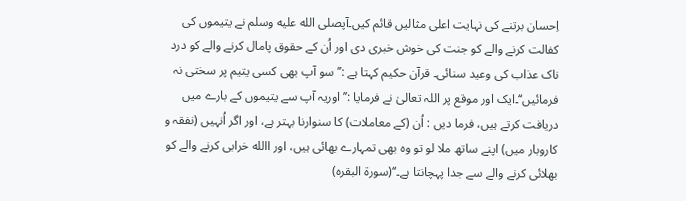اِحسان برتنے کی نہایت اعلی مثالیں قائم کیں۔آپصلى الله عليه وسلم نے یتیموں کی کفالت کرنے والے کو جنت کی خوش خبری دی اور اُن کے حقوق پامال کرنے والے کو درد ناک عذاب کی وعید سنائی۔ قرآن حکیم کہتا ہے :’’سو آپ بھی کسی یتیم پر سختی نہ فرمائیں‘‘۔ایک اور موقع پر اللہ تعالیٰ نے فرمایا :’’اوریہ آپ سے یتیموں کے بارے میں دریافت کرتے ہیں، فرما دیں : اُن (کے معاملات) کا سنوارنا بہتر ہے، اور اگر اُنہیں (نفقہ و کاروبار میں) اپنے ساتھ ملا لو تو وہ بھی تمہارے بھائی ہیں، اور االله خرابی کرنے والے کو بھلائی کرنے والے سے جدا پہچانتا ہے۔‘‘(سورۃ البقرہ)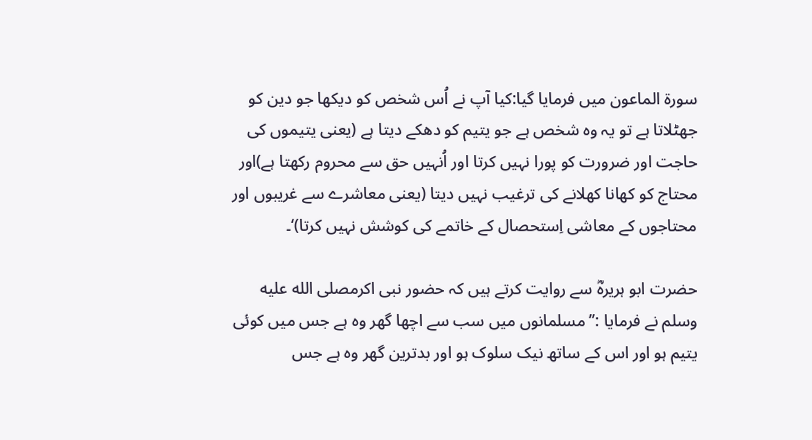سورۃ الماعون میں فرمایا گیا:کیا آپ نے اُس شخص کو دیکھا جو دین کو جھٹلاتا ہے تو یہ وہ شخص ہے جو یتیم کو دھکے دیتا ہے (یعنی یتیموں کی حاجت اور ضرورت کو پورا نہیں کرتا اور اُنہیں حق سے محروم رکھتا ہے)اور محتاج کو کھانا کھلانے کی ترغیب نہیں دیتا (یعنی معاشرے سے غریبوں اور محتاجوں کے معاشی اِستحصال کے خاتمے کی کوشش نہیں کرتا)‘۔

حضرت ابو ہریرہؓ سے روایت کرتے ہیں کہ حضور نبی اکرمصلى الله عليه وسلم نے فرمایا :’’مسلمانوں میں سب سے اچھا گھر وہ ہے جس میں کوئی یتیم ہو اور اس کے ساتھ نیک سلوک ہو اور بدترین گھر وہ ہے جس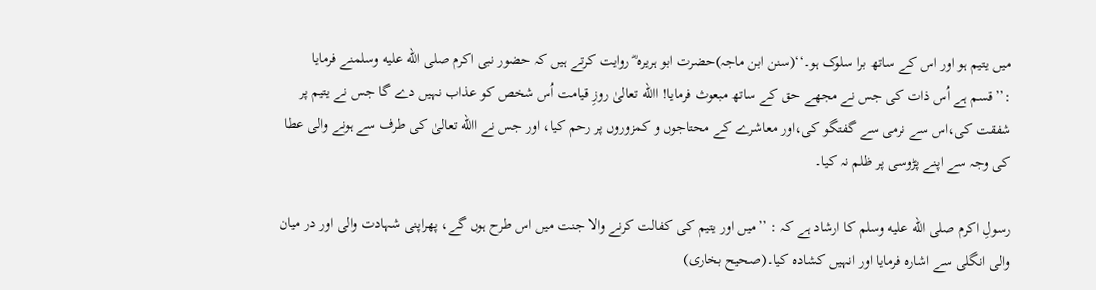میں یتیم ہو اور اس کے ساتھ برا سلوک ہو۔‘‘(سنن ابن ماجہ)حضرت ابو ہریرہ ؓ روایت کرتے ہیں کہ حضور نبی اکرم صلى الله عليه وسلمنے فرمایا :’’قسم ہے اُس ذات کی جس نے مجھے حق کے ساتھ مبعوث فرمایا! االله تعالیٰ روزِ قیامت اُس شخص کو عذاب نہیں دے گا جس نے یتیم پر شفقت کی،اس سے نرمی سے گفتگو کی،اور معاشرے کے محتاجوں و کمزوروں پر رحم کیا، اور جس نے االله تعالیٰ کی طرف سے ہونے والی عطا کی وجہ سے اپنے پڑوسی پر ظلم نہ کیا۔

رسولِ اکرم صلى الله عليه وسلم کا ارشاد ہے کہ : ’’میں اور یتیم کی کفالت کرنے والا جنت میں اس طرح ہوں گے، پھراپنی شہادت والی اور در میان والی انگلی سے اشارہ فرمایا اور انہیں کشادہ کیا۔(صحیح بخاری)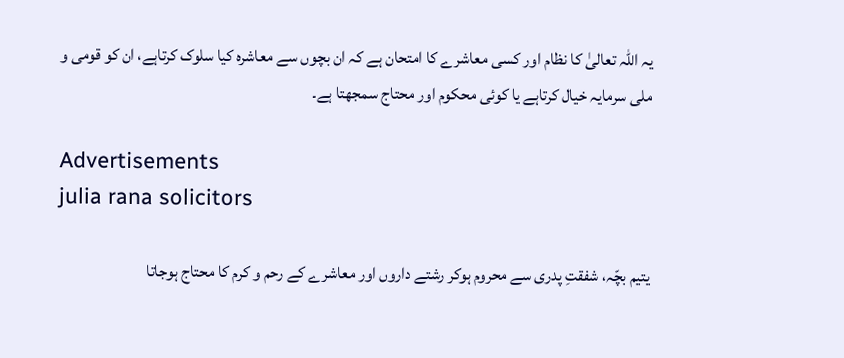یہ اللہ تعالیٰ کا نظام اور کسی معاشرے کا امتحان ہے کہ ان بچوں سے معاشرہ کیا سلوک کرتاہے، ان کو قومی و ملی سرمایہ خیال کرتاہے یا کوئی محکوم اور محتاج سمجھتا ہے۔

Advertisements
julia rana solicitors

یتیم بچّہ، شفقتِ پدری سے محروم ہوکر رشتے داروں اور معاشرے کے رحم و کرم کا محتاج ہوجاتا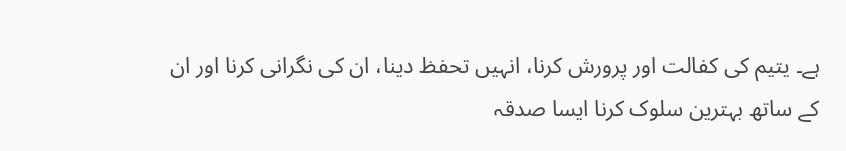ہے۔ یتیم کی کفالت اور پرورش کرنا، انہیں تحفظ دینا، ان کی نگرانی کرنا اور ان کے ساتھ بہترین سلوک کرنا ایسا صدقہ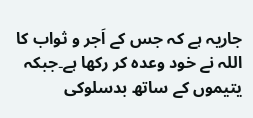جاریہ ہے کہ جس کے اَجر و ثواب کا اللہ نے خود وعدہ کر رکھا ہے۔جبکہ یتیموں کے ساتھ بدسلوکی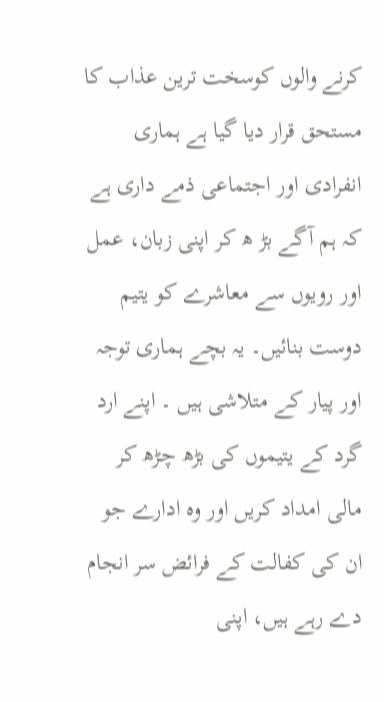کرنے والوں کوسخت ترین عذاب کا مستحق قرار دیا گیا ہے ہماری انفرادی اور اجتماعی ذمے داری ہے کہ ہم آگے بڑ ھ کر اپنی زبان، عمل اور رویوں سے معاشرے کو یتیم دوست بنائیں۔ یہ بچے ہماری توجہ اور پیار کے متلاشی ہیں ۔ اپنے ارد گرد کے یتیموں کی بڑھ چڑھ کر مالی امداد کریں اور وہ ادارے جو ان کی کفالت کے فرائض سر انجام دے رہے ہیں، اپنی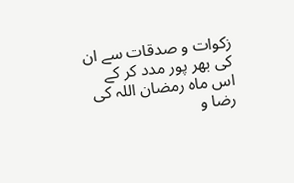زکوات و صدقات سے ان کی بھر پور مدد کر کے اس ماہ رمضان اللہ کی رضا و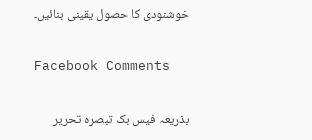خوشنودی کا حصول یقینی بنائیں۔

Facebook Comments

بذریعہ فیس بک تبصرہ تحریر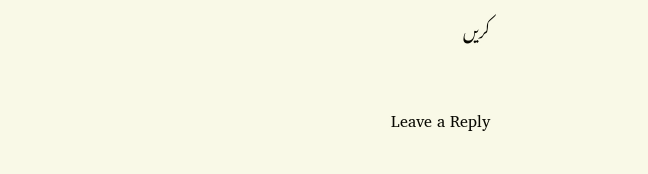کریں

Leave a Reply